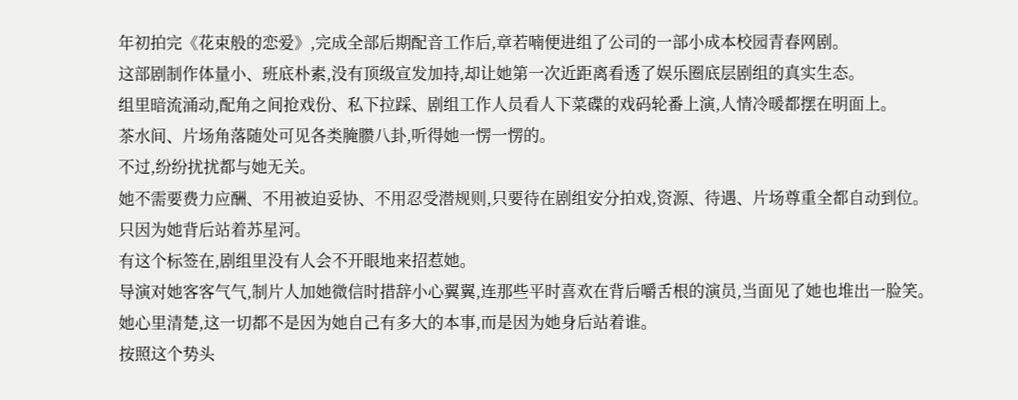年初拍完《花束般的恋爱》,完成全部后期配音工作后,章若喃便进组了公司的一部小成本校园青春网剧。
这部剧制作体量小、班底朴素,没有顶级宣发加持,却让她第一次近距离看透了娱乐圈底层剧组的真实生态。
组里暗流涌动,配角之间抢戏份、私下拉踩、剧组工作人员看人下菜碟的戏码轮番上演,人情冷暖都摆在明面上。
茶水间、片场角落随处可见各类腌臜八卦,听得她一愣一愣的。
不过,纷纷扰扰都与她无关。
她不需要费力应酬、不用被迫妥协、不用忍受潜规则,只要待在剧组安分拍戏,资源、待遇、片场尊重全都自动到位。
只因为她背后站着苏星河。
有这个标签在,剧组里没有人会不开眼地来招惹她。
导演对她客客气气,制片人加她微信时措辞小心翼翼,连那些平时喜欢在背后嚼舌根的演员,当面见了她也堆出一脸笑。
她心里清楚,这一切都不是因为她自己有多大的本事,而是因为她身后站着谁。
按照这个势头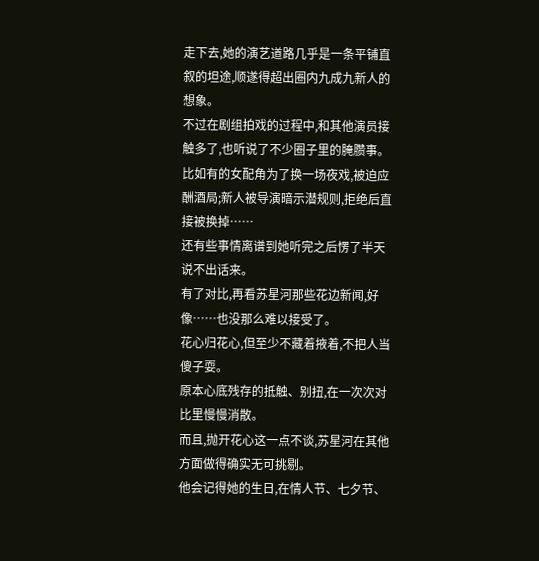走下去,她的演艺道路几乎是一条平铺直叙的坦途,顺遂得超出圈内九成九新人的想象。
不过在剧组拍戏的过程中,和其他演员接触多了,也听说了不少圈子里的腌臜事。
比如有的女配角为了换一场夜戏,被迫应酬酒局;新人被导演暗示潜规则,拒绝后直接被换掉……
还有些事情离谱到她听完之后愣了半天说不出话来。
有了对比,再看苏星河那些花边新闻,好像……也没那么难以接受了。
花心归花心,但至少不藏着掖着,不把人当傻子耍。
原本心底残存的抵触、别扭,在一次次对比里慢慢消散。
而且,抛开花心这一点不谈,苏星河在其他方面做得确实无可挑剔。
他会记得她的生日,在情人节、七夕节、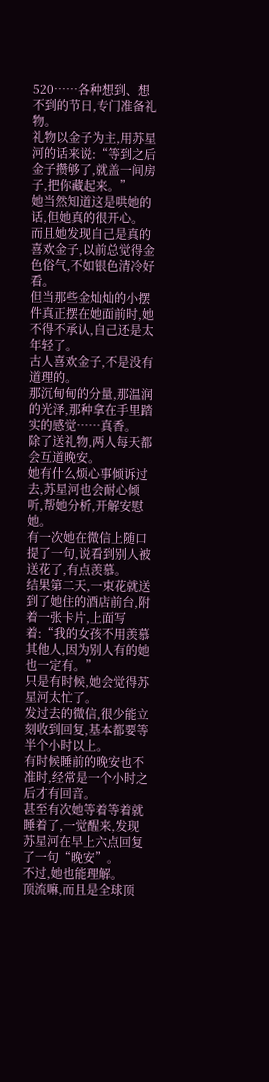520……各种想到、想不到的节日,专门准备礼物。
礼物以金子为主,用苏星河的话来说:“等到之后金子攒够了,就盖一间房子,把你藏起来。”
她当然知道这是哄她的话,但她真的很开心。
而且她发现自己是真的喜欢金子,以前总觉得金色俗气,不如银色清冷好看。
但当那些金灿灿的小摆件真正摆在她面前时,她不得不承认,自己还是太年轻了。
古人喜欢金子,不是没有道理的。
那沉甸甸的分量,那温润的光泽,那种拿在手里踏实的感觉……真香。
除了送礼物,两人每天都会互道晚安。
她有什么烦心事倾诉过去,苏星河也会耐心倾听,帮她分析,开解安慰她。
有一次她在微信上随口提了一句,说看到别人被送花了,有点羡慕。
结果第二天,一束花就送到了她住的酒店前台,附着一张卡片,上面写着:“我的女孩不用羡慕其他人,因为别人有的她也一定有。”
只是有时候,她会觉得苏星河太忙了。
发过去的微信,很少能立刻收到回复,基本都要等半个小时以上。
有时候睡前的晚安也不准时,经常是一个小时之后才有回音。
甚至有次她等着等着就睡着了,一觉醒来,发现苏星河在早上六点回复了一句“晚安”。
不过,她也能理解。
顶流嘛,而且是全球顶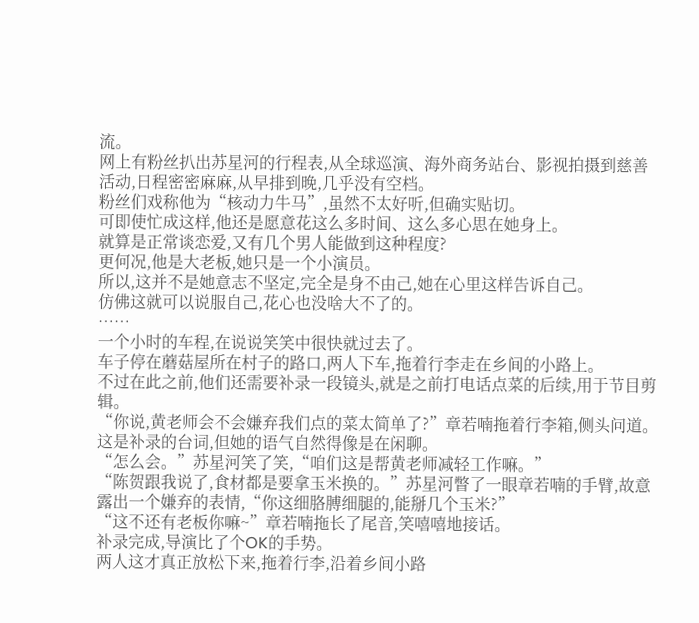流。
网上有粉丝扒出苏星河的行程表,从全球巡演、海外商务站台、影视拍摄到慈善活动,日程密密麻麻,从早排到晚,几乎没有空档。
粉丝们戏称他为“核动力牛马”,虽然不太好听,但确实贴切。
可即使忙成这样,他还是愿意花这么多时间、这么多心思在她身上。
就算是正常谈恋爱,又有几个男人能做到这种程度?
更何况,他是大老板,她只是一个小演员。
所以,这并不是她意志不坚定,完全是身不由己,她在心里这样告诉自己。
仿佛这就可以说服自己,花心也没啥大不了的。
……
一个小时的车程,在说说笑笑中很快就过去了。
车子停在蘑菇屋所在村子的路口,两人下车,拖着行李走在乡间的小路上。
不过在此之前,他们还需要补录一段镜头,就是之前打电话点菜的后续,用于节目剪辑。
“你说,黄老师会不会嫌弃我们点的菜太简单了?”章若喃拖着行李箱,侧头问道。
这是补录的台词,但她的语气自然得像是在闲聊。
“怎么会。”苏星河笑了笑,“咱们这是帮黄老师减轻工作嘛。”
“陈贺跟我说了,食材都是要拿玉米换的。”苏星河瞥了一眼章若喃的手臂,故意露出一个嫌弃的表情,“你这细胳膊细腿的,能掰几个玉米?”
“这不还有老板你嘛~”章若喃拖长了尾音,笑嘻嘻地接话。
补录完成,导演比了个OK的手势。
两人这才真正放松下来,拖着行李,沿着乡间小路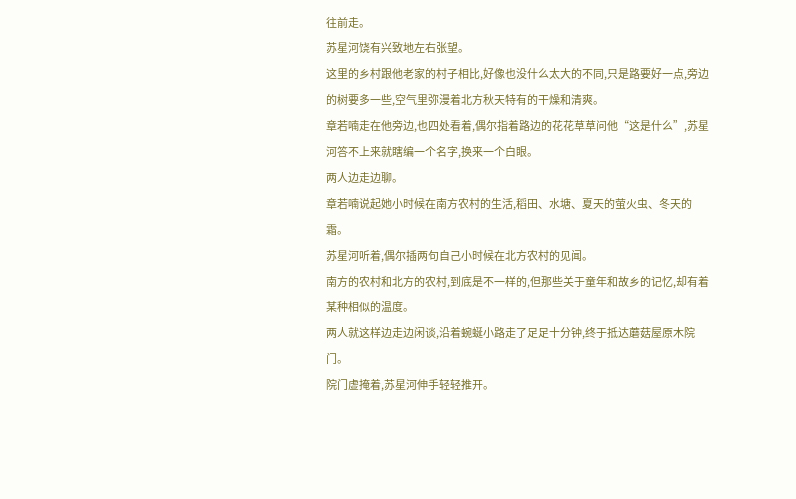往前走。
苏星河饶有兴致地左右张望。
这里的乡村跟他老家的村子相比,好像也没什么太大的不同,只是路要好一点,旁边的树要多一些,空气里弥漫着北方秋天特有的干燥和清爽。
章若喃走在他旁边,也四处看着,偶尔指着路边的花花草草问他“这是什么”,苏星河答不上来就瞎编一个名字,换来一个白眼。
两人边走边聊。
章若喃说起她小时候在南方农村的生活,稻田、水塘、夏天的萤火虫、冬天的霜。
苏星河听着,偶尔插两句自己小时候在北方农村的见闻。
南方的农村和北方的农村,到底是不一样的,但那些关于童年和故乡的记忆,却有着某种相似的温度。
两人就这样边走边闲谈,沿着蜿蜒小路走了足足十分钟,终于抵达蘑菇屋原木院门。
院门虚掩着,苏星河伸手轻轻推开。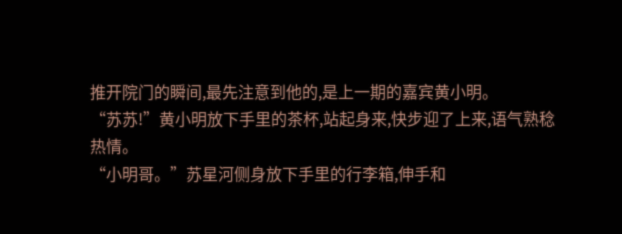推开院门的瞬间,最先注意到他的,是上一期的嘉宾黄小明。
“苏苏!”黄小明放下手里的茶杯,站起身来,快步迎了上来,语气熟稔热情。
“小明哥。”苏星河侧身放下手里的行李箱,伸手和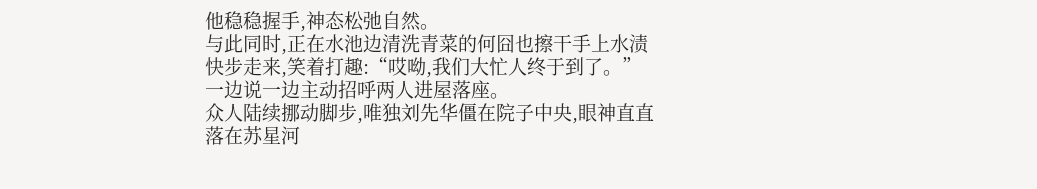他稳稳握手,神态松弛自然。
与此同时,正在水池边清洗青菜的何囧也擦干手上水渍快步走来,笑着打趣:“哎呦,我们大忙人终于到了。”
一边说一边主动招呼两人进屋落座。
众人陆续挪动脚步,唯独刘先华僵在院子中央,眼神直直落在苏星河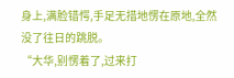身上,满脸错愕,手足无措地愣在原地,全然没了往日的跳脱。
“大华,别愣着了,过来打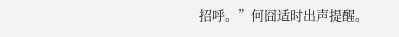招呼。”何囧适时出声提醒。